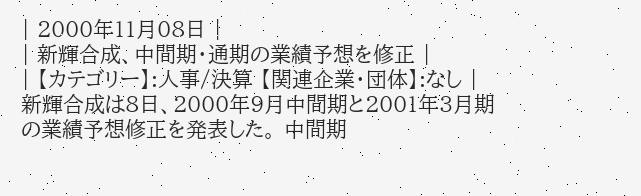| 2000年11月08日 |
| 新輝合成、中間期・通期の業績予想を修正 |
| 【カテゴリー】:人事/決算 【関連企業・団体】:なし |
新輝合成は8日、2000年9月中間期と2001年3月期の業績予想修正を発表した。 中間期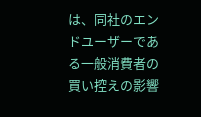は、同社のエンドユーザーである一般消費者の買い控えの影響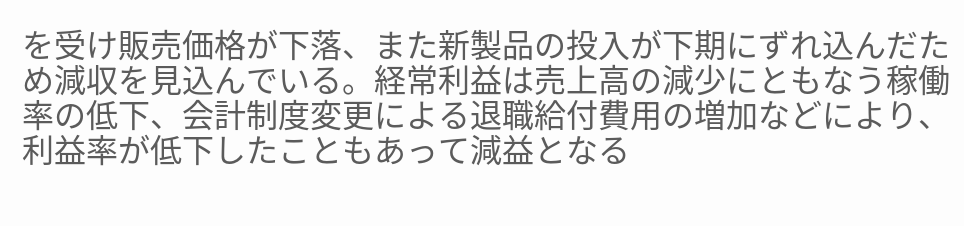を受け販売価格が下落、また新製品の投入が下期にずれ込んだため減収を見込んでいる。経常利益は売上高の減少にともなう稼働率の低下、会計制度変更による退職給付費用の増加などにより、利益率が低下したこともあって減益となる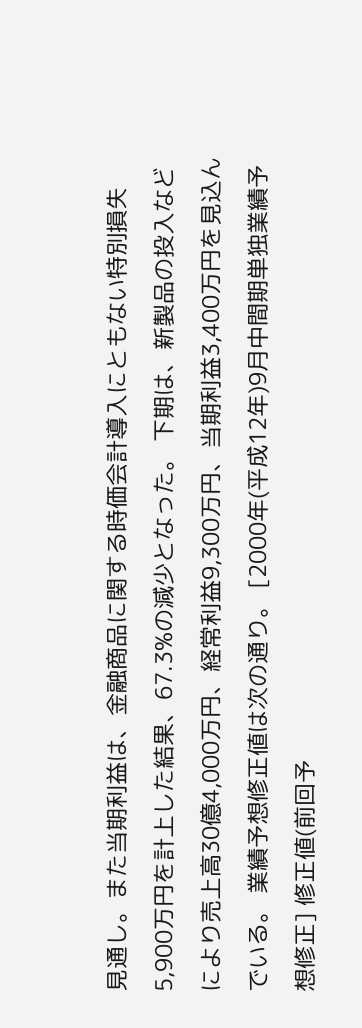見通し。また当期利益は、金融商品に関する時価会計導入にともない特別損失5,900万円を計上した結果、67.3%の減少となった。 下期は、新製品の投入などにより売上高30億4,000万円、経常利益9,300万円、当期利益3,400万円を見込んでいる。 業績予想修正値は次の通り。 [2000年(平成12年)9月中間期単独業績予想修正] 修正値(前回予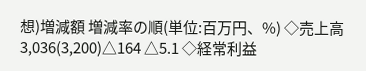想)増減額 増減率の順(単位:百万円、%) ◇売上高 3,036(3,200)△164 △5.1 ◇経常利益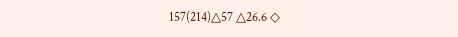157(214)△57 △26.6 ◇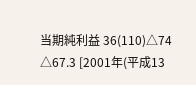当期純利益 36(110)△74 △67.3 [2001年(平成13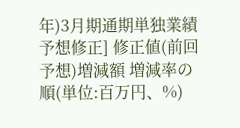年)3月期通期単独業績予想修正] 修正値(前回予想)増減額 増減率の順(単位:百万円、%)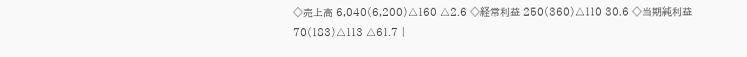◇売上高 6,040(6,200)△160 △2.6 ◇経常利益 250(360)△110 30.6 ◇当期純利益 70(183)△113 △61.7 |